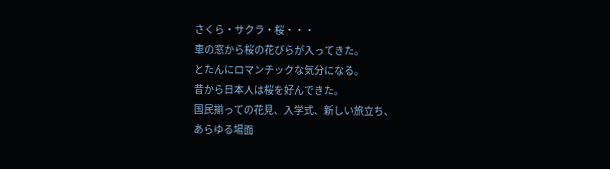さくら・サクラ・桜・・・
車の窓から桜の花びらが入ってきた。
とたんにロマンチックな気分になる。
昔から日本人は桜を好んできた。
国民揃っての花見、入学式、新しい旅立ち、
あらゆる場面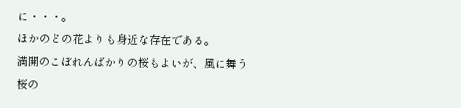に・・・。
ほかのどの花よりも身近な存在である。
満開のこぼれんばかりの桜もよいが、風に舞う
桜の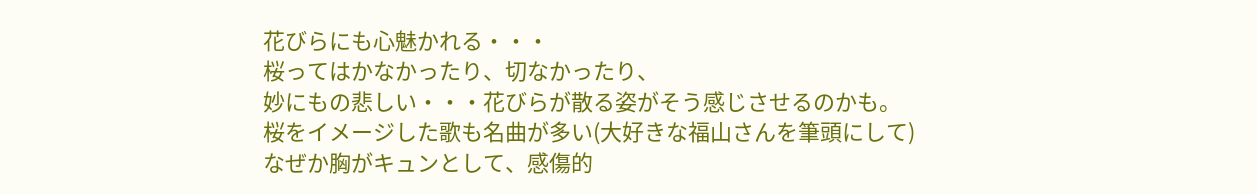花びらにも心魅かれる・・・
桜ってはかなかったり、切なかったり、
妙にもの悲しい・・・花びらが散る姿がそう感じさせるのかも。
桜をイメージした歌も名曲が多い(大好きな福山さんを筆頭にして)
なぜか胸がキュンとして、感傷的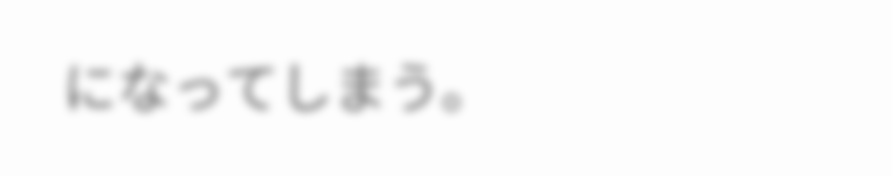になってしまう。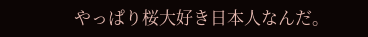やっぱり桜大好き日本人なんだ。